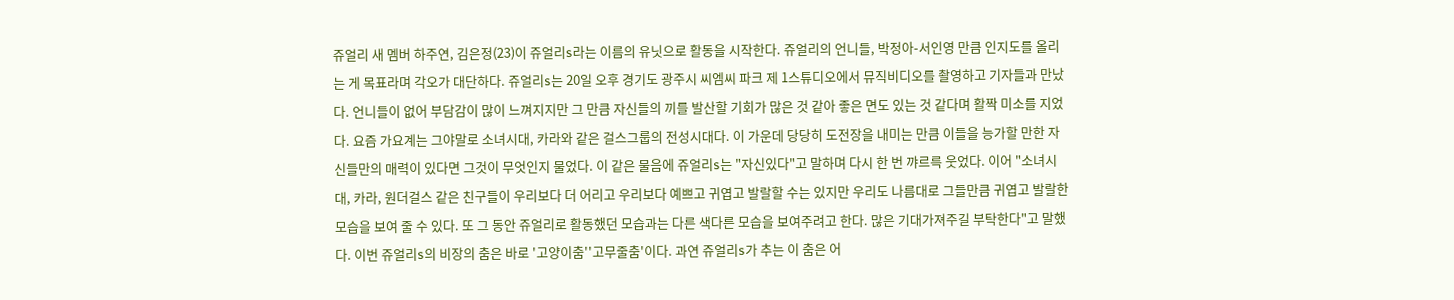쥬얼리 새 멤버 하주연, 김은정(23)이 쥬얼리s라는 이름의 유닛으로 활동을 시작한다. 쥬얼리의 언니들, 박정아-서인영 만큼 인지도를 올리는 게 목표라며 각오가 대단하다. 쥬얼리s는 20일 오후 경기도 광주시 씨엠씨 파크 제 1스튜디오에서 뮤직비디오를 촬영하고 기자들과 만났다. 언니들이 없어 부담감이 많이 느껴지지만 그 만큼 자신들의 끼를 발산할 기회가 많은 것 같아 좋은 면도 있는 것 같다며 활짝 미소를 지었다. 요즘 가요계는 그야말로 소녀시대, 카라와 같은 걸스그룹의 전성시대다. 이 가운데 당당히 도전장을 내미는 만큼 이들을 능가할 만한 자신들만의 매력이 있다면 그것이 무엇인지 물었다. 이 같은 물음에 쥬얼리s는 "자신있다"고 말하며 다시 한 번 꺄르륵 웃었다. 이어 "소녀시대, 카라, 원더걸스 같은 친구들이 우리보다 더 어리고 우리보다 예쁘고 귀엽고 발랄할 수는 있지만 우리도 나름대로 그들만큼 귀엽고 발랄한 모습을 보여 줄 수 있다. 또 그 동안 쥬얼리로 활동했던 모습과는 다른 색다른 모습을 보여주려고 한다. 많은 기대가져주길 부탁한다"고 말했다. 이번 쥬얼리s의 비장의 춤은 바로 '고양이춤''고무줄춤'이다. 과연 쥬얼리s가 추는 이 춤은 어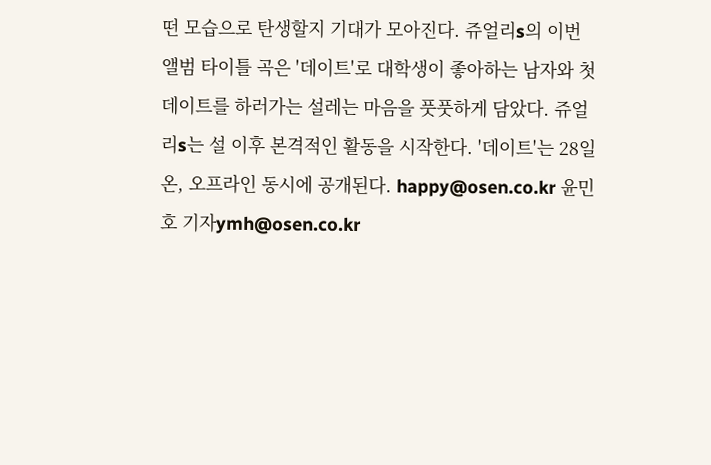떤 모습으로 탄생할지 기대가 모아진다. 쥬얼리s의 이번 앨범 타이틀 곡은 '데이트'로 대학생이 좋아하는 남자와 첫 데이트를 하러가는 설레는 마음을 풋풋하게 담았다. 쥬얼리s는 설 이후 본격적인 활동을 시작한다. '데이트'는 28일 온, 오프라인 동시에 공개된다. happy@osen.co.kr 윤민호 기자ymh@osen.co.kr